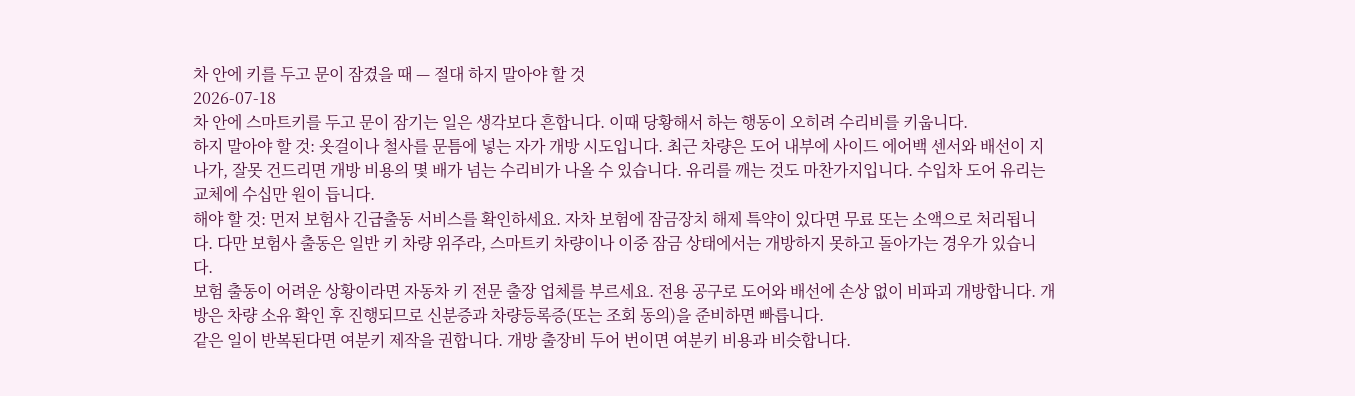차 안에 키를 두고 문이 잠겼을 때 — 절대 하지 말아야 할 것
2026-07-18
차 안에 스마트키를 두고 문이 잠기는 일은 생각보다 흔합니다. 이때 당황해서 하는 행동이 오히려 수리비를 키웁니다.
하지 말아야 할 것: 옷걸이나 철사를 문틈에 넣는 자가 개방 시도입니다. 최근 차량은 도어 내부에 사이드 에어백 센서와 배선이 지나가, 잘못 건드리면 개방 비용의 몇 배가 넘는 수리비가 나올 수 있습니다. 유리를 깨는 것도 마찬가지입니다. 수입차 도어 유리는 교체에 수십만 원이 듭니다.
해야 할 것: 먼저 보험사 긴급출동 서비스를 확인하세요. 자차 보험에 잠금장치 해제 특약이 있다면 무료 또는 소액으로 처리됩니다. 다만 보험사 출동은 일반 키 차량 위주라, 스마트키 차량이나 이중 잠금 상태에서는 개방하지 못하고 돌아가는 경우가 있습니다.
보험 출동이 어려운 상황이라면 자동차 키 전문 출장 업체를 부르세요. 전용 공구로 도어와 배선에 손상 없이 비파괴 개방합니다. 개방은 차량 소유 확인 후 진행되므로 신분증과 차량등록증(또는 조회 동의)을 준비하면 빠릅니다.
같은 일이 반복된다면 여분키 제작을 권합니다. 개방 출장비 두어 번이면 여분키 비용과 비슷합니다.